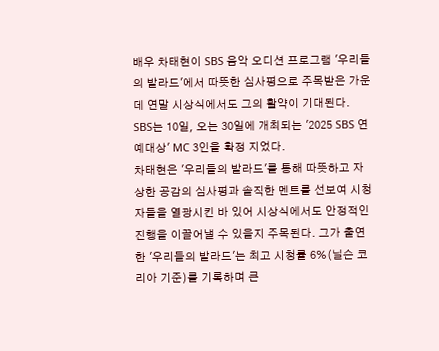배우 차태현이 SBS 음악 오디션 프로그램 '우리들의 발라드'에서 따뜻한 심사평으로 주목받은 가운데 연말 시상식에서도 그의 활약이 기대된다.
SBS는 10일, 오는 30일에 개최되는 '2025 SBS 연예대상' MC 3인을 확정 지었다.
차태현은 '우리들의 발라드'를 통해 따뜻하고 자상한 공감의 심사평과 솔직한 멘트를 선보여 시청자들을 열광시킨 바 있어 시상식에서도 안정적인 진행을 이끌어낼 수 있을지 주목된다. 그가 출연한 '우리들의 발라드'는 최고 시청률 6%(닐슨 코리아 기준)를 기록하며 큰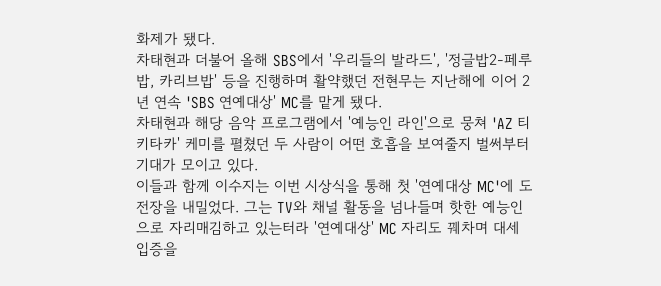화제가 됐다.
차태현과 더불어 올해 SBS에서 '우리들의 발라드', '정글밥2-페루밥, 카리브밥' 등을 진행하며 활약했던 전현무는 지난해에 이어 2년 연속 'SBS 연예대상' MC를 맡게 됐다.
차태현과 해당 음악 프로그램에서 '예능인 라인'으로 뭉쳐 'AZ 티키타카' 케미를 펼쳤던 두 사람이 어떤 호흡을 보여줄지 벌써부터 기대가 모이고 있다.
이들과 함께 이수지는 이번 시상식을 통해 첫 '연예대상 MC'에 도전장을 내밀었다. 그는 TV와 채널 활동을 넘나들며 핫한 예능인으로 자리매김하고 있는터라 '연예대상' MC 자리도 꿰차며 대세 입증을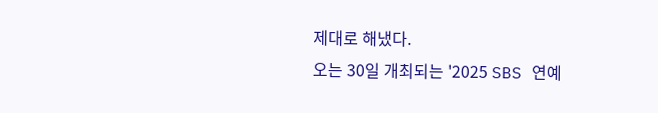제대로 해냈다.
오는 30일 개최되는 '2025 SBS 연예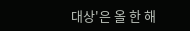대상'은 올 한 해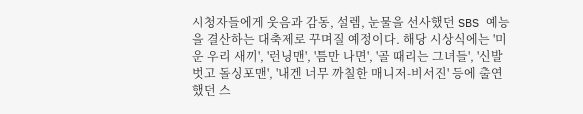시청자들에게 웃음과 감동, 설렘, 눈물을 선사했던 SBS 예능을 결산하는 대축제로 꾸며질 예정이다. 해당 시상식에는 '미운 우리 새끼', '런닝맨', '틈만 나면', '골 때리는 그녀들', '신발 벗고 돌싱포맨', '내겐 너무 까칠한 매니저-비서진' 등에 출연했던 스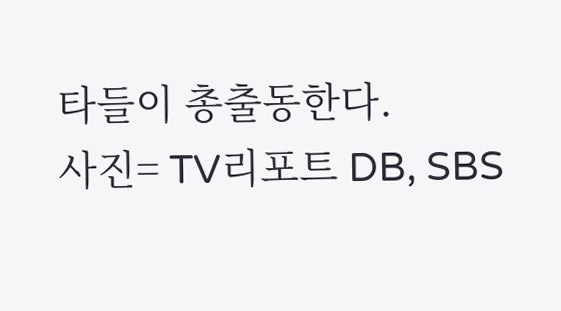타들이 총출동한다.
사진= TV리포트 DB, SBS